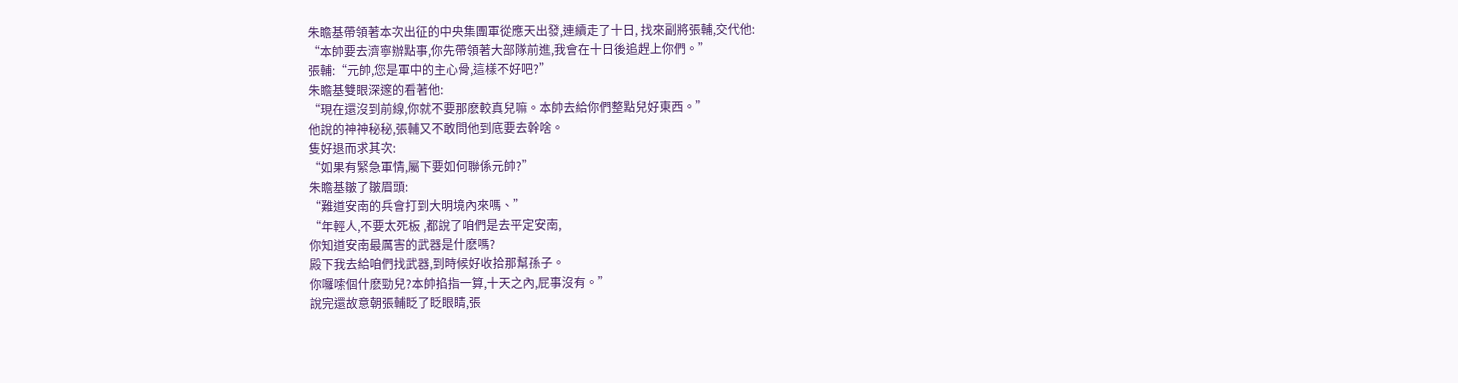朱瞻基帶領著本次出征的中央集團軍從應天出發,連續走了十日, 找來副將張輔,交代他:
“本帥要去濟寧辦點事,你先帶領著大部隊前進,我會在十日後追趕上你們。”
張輔:“元帥,您是軍中的主心骨,這樣不好吧?”
朱瞻基雙眼深邃的看著他:
“現在還沒到前線,你就不要那麽較真兒嘛。本帥去給你們整點兒好東西。”
他說的神神秘秘,張輔又不敢問他到底要去幹啥。
隻好退而求其次:
“如果有緊急軍情,屬下要如何聯係元帥?”
朱瞻基皺了皺眉頭:
“難道安南的兵會打到大明境內來嗎、”
“年輕人,不要太死板 ,都說了咱們是去平定安南,
你知道安南最厲害的武器是什麽嗎?
殿下我去給咱們找武器,到時候好收拾那幫孫子。
你囉嗦個什麽勁兒?本帥掐指一算,十天之內,屁事沒有。”
說完還故意朝張輔眨了眨眼睛,張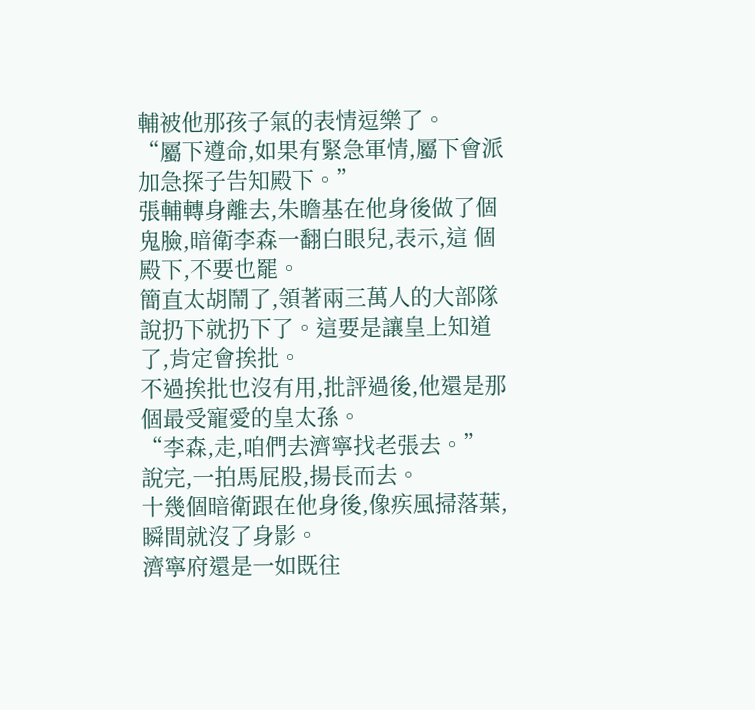輔被他那孩子氣的表情逗樂了。
“屬下遵命,如果有緊急軍情,屬下會派加急探子告知殿下。”
張輔轉身離去,朱瞻基在他身後做了個鬼臉,暗衛李森一翻白眼兒,表示,這 個殿下,不要也罷。
簡直太胡鬧了,領著兩三萬人的大部隊說扔下就扔下了。這要是讓皇上知道了,肯定會挨批。
不過挨批也沒有用,批評過後,他還是那個最受寵愛的皇太孫。
“李森,走,咱們去濟寧找老張去。”
說完,一拍馬屁股,揚長而去。
十幾個暗衛跟在他身後,像疾風掃落葉,瞬間就沒了身影。
濟寧府還是一如既往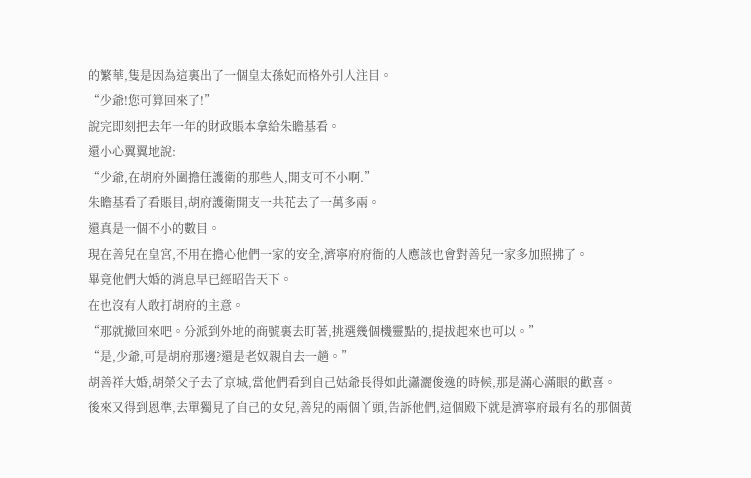的繁華,隻是因為這裏出了一個皇太孫妃而格外引人注目。
“少爺!您可算回來了!”
說完即刻把去年一年的財政賬本拿給朱瞻基看。
還小心翼翼地說:
“少爺,在胡府外圍擔任護衛的那些人,開支可不小啊.”
朱瞻基看了看賬目,胡府護衛開支一共花去了一萬多兩。
還真是一個不小的數目。
現在善兒在皇宮,不用在擔心他們一家的安全,濟寧府府衙的人應該也會對善兒一家多加照拂了。
畢竟他們大婚的消息早已經昭告天下。
在也沒有人敢打胡府的主意。
“那就撤回來吧。分派到外地的商號裏去盯著,挑選幾個機靈點的,提拔起來也可以。”
“是,少爺,可是胡府那邊?還是老奴親自去一趟。”
胡善祥大婚,胡榮父子去了京城,當他們看到自己姑爺長得如此瀟灑俊逸的時候,那是滿心滿眼的歡喜。
後來又得到恩準,去單獨見了自己的女兒,善兒的兩個丫頭,告訴他們,這個殿下就是濟寧府最有名的那個黃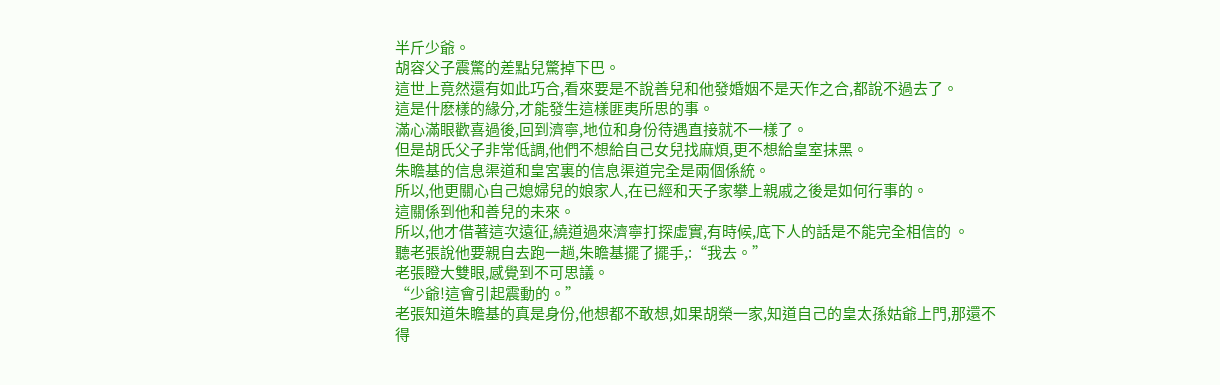半斤少爺。
胡容父子震驚的差點兒驚掉下巴。
這世上竟然還有如此巧合,看來要是不說善兒和他發婚姻不是天作之合,都說不過去了。
這是什麽樣的緣分,才能發生這樣匪夷所思的事。
滿心滿眼歡喜過後,回到濟寧,地位和身份待遇直接就不一樣了。
但是胡氏父子非常低調,他們不想給自己女兒找麻煩,更不想給皇室抹黑。
朱瞻基的信息渠道和皇宮裏的信息渠道完全是兩個係統。
所以,他更關心自己媳婦兒的娘家人,在已經和天子家攀上親戚之後是如何行事的。
這關係到他和善兒的未來。
所以,他才借著這次遠征,繞道過來濟寧打探虛實,有時候,底下人的話是不能完全相信的 。
聽老張說他要親自去跑一趟,朱瞻基擺了擺手,:“我去。”
老張瞪大雙眼,感覺到不可思議。
“少爺!這會引起震動的。”
老張知道朱瞻基的真是身份,他想都不敢想,如果胡榮一家,知道自己的皇太孫姑爺上門,那還不得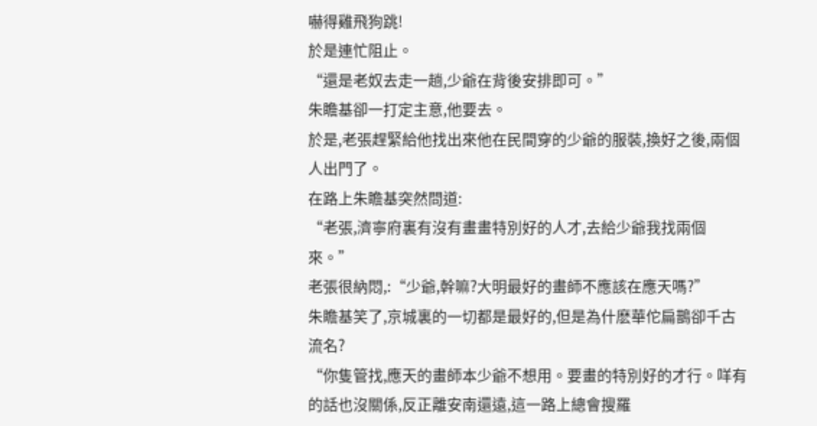嚇得雞飛狗跳!
於是連忙阻止。
“還是老奴去走一趟,少爺在背後安排即可。”
朱瞻基卻一打定主意,他要去。
於是,老張趕緊給他找出來他在民間穿的少爺的服裝,換好之後,兩個人出門了。
在路上朱瞻基突然問道:
“老張,濟寧府裏有沒有畫畫特別好的人才,去給少爺我找兩個來。”
老張很納悶,:“少爺,幹嘛?大明最好的畫師不應該在應天嗎?”
朱瞻基笑了,京城裏的一切都是最好的,但是為什麽華佗扁鵲卻千古流名?
“你隻管找,應天的畫師本少爺不想用。要畫的特別好的才行。咩有的話也沒關係,反正離安南還遠,這一路上總會搜羅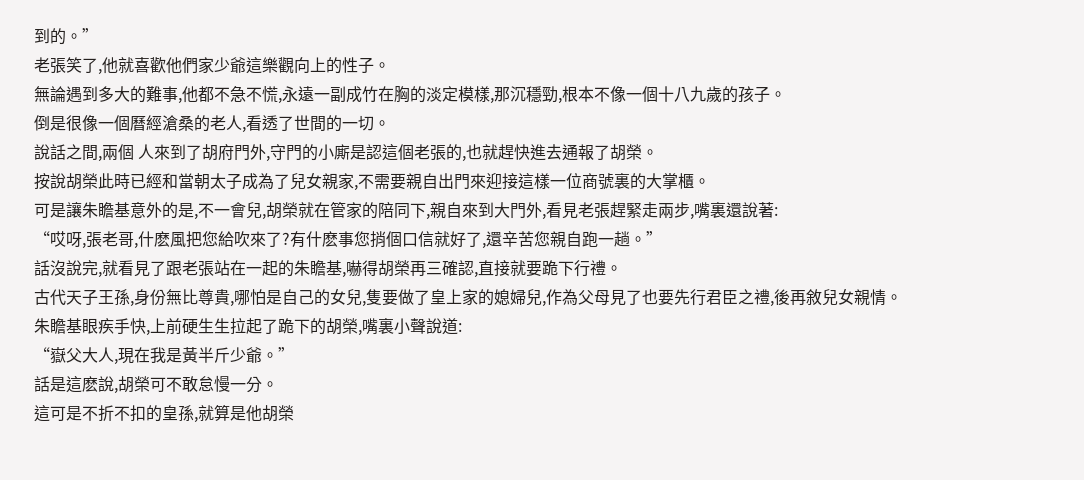到的。”
老張笑了,他就喜歡他們家少爺這樂觀向上的性子。
無論遇到多大的難事,他都不急不慌,永遠一副成竹在胸的淡定模樣,那沉穩勁,根本不像一個十八九歲的孩子。
倒是很像一個曆經滄桑的老人,看透了世間的一切。
說話之間,兩個 人來到了胡府門外,守門的小廝是認這個老張的,也就趕快進去通報了胡榮。
按說胡榮此時已經和當朝太子成為了兒女親家,不需要親自出門來迎接這樣一位商號裏的大掌櫃。
可是讓朱瞻基意外的是,不一會兒,胡榮就在管家的陪同下,親自來到大門外,看見老張趕緊走兩步,嘴裏還說著:
“哎呀,張老哥,什麽風把您給吹來了?有什麽事您捎個口信就好了,還辛苦您親自跑一趟。”
話沒說完,就看見了跟老張站在一起的朱瞻基,嚇得胡榮再三確認,直接就要跪下行禮。
古代天子王孫,身份無比尊貴,哪怕是自己的女兒,隻要做了皇上家的媳婦兒,作為父母見了也要先行君臣之禮,後再敘兒女親情。
朱瞻基眼疾手快,上前硬生生拉起了跪下的胡榮,嘴裏小聲說道:
“嶽父大人,現在我是黃半斤少爺。”
話是這麽說,胡榮可不敢怠慢一分。
這可是不折不扣的皇孫,就算是他胡榮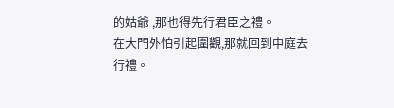的姑爺 ,那也得先行君臣之禮。
在大門外怕引起圍觀,那就回到中庭去行禮。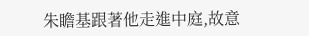朱瞻基跟著他走進中庭,故意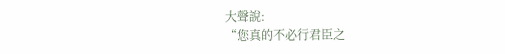大聲說:
“您真的不必行君臣之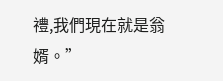禮,我們現在就是翁婿。”